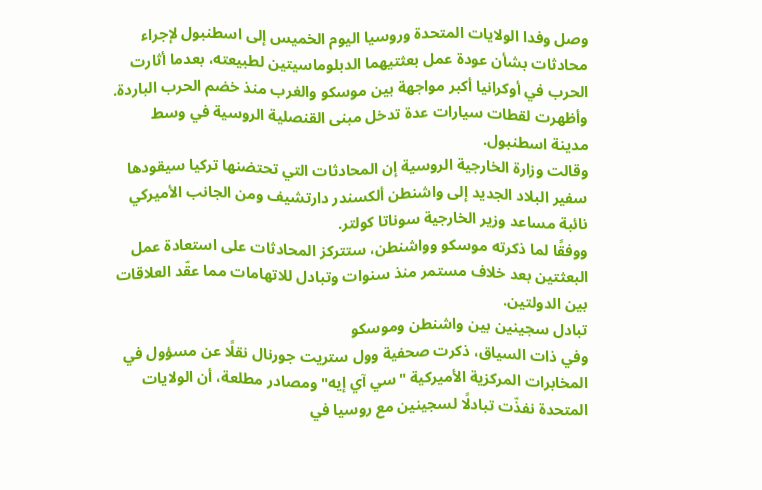وصل وفدا الولايات المتحدة وروسيا اليوم الخميس إلى اسطنبول لإجراء محادثات بشأن عودة عمل بعثتيهما الدبلوماسيتين لطبيعته، بعدما أثارت الحرب في أوكرانيا أكبر مواجهة بين موسكو والغرب منذ خضم الحرب الباردة.
وأظهرت لقطات سيارات عدة تدخل مبنى القنصلية الروسية في وسط مدينة اسطنبول.
وقالت وزارة الخارجية الروسية إن المحادثات التي تحتضنها تركيا سيقودها سفير البلاد الجديد إلى واشنطن ألكسندر دارتشيف ومن الجانب الأميركي نائبة مساعد وزير الخارجية سوناتا كولتر.
ووفقًا لما ذكرته موسكو وواشنطن، ستتركز المحادثات على استعادة عمل البعثتين بعد خلاف مستمر منذ سنوات وتبادل للاتهامات مما عقّد العلاقات بين الدولتين.
تبادل سجينين بين واشنطن وموسكو
وفي ذات السياق، ذكرت صحفية وول ستريت جورنال نقلًا عن مسؤول في المخابرات المركزية الأميركية "سي آي إيه" ومصادر مطلعة، أن الولايات المتحدة نفذّت تبادلًا لسجينين مع روسيا في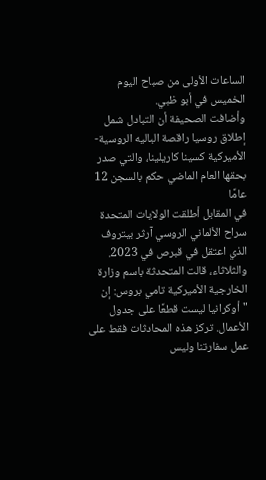الساعات الأولى من صباح اليوم الخميس في أبو ظبي.
وأضافت الصحيفة أن التبادل شمل إطلاق روسيا راقصة الباليه الروسية-الأميركية كسينا كاريلينا، والتي صدر بحقها العام الماضي حكم بالسجن 12 عامًا
في المقابل أطلقت الولايات المتحدة سراح الألماني الروسي آرثر بيتروف الذي اعتقل في قبرص في 2023.
والثلاثاء، قالت المتحدثة باسم وزارة الخارجية الأميركية تامي بروس: إن "أوكرانيا ليست قطعًا على جدول الأعمال. تركز هذه المحادثات فقط على عمل سفارتنا وليس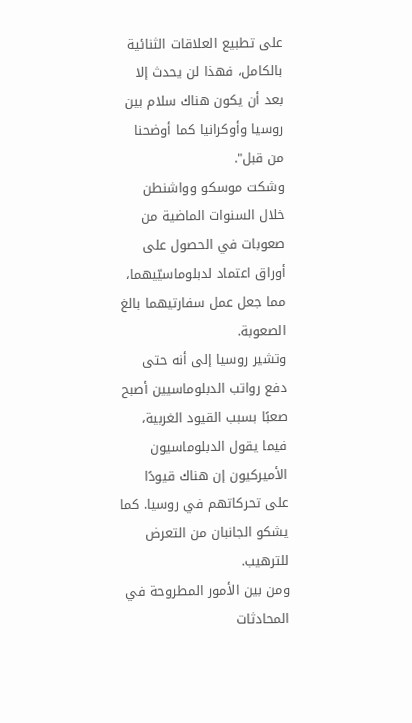على تطبيع العلاقات الثنائية بالكامل، فهذا لن يحدث إلا بعد أن يكون هناك سلام بين روسيا وأوكرانيا كما أوضحنا من قبل".
وشكت موسكو وواشنطن خلال السنوات الماضية من صعوبات في الحصول على أوراق اعتماد لدبلوماسيّيهما، مما جعل عمل سفارتيهما بالغ الصعوبة.
وتشير روسيا إلى أنه حتى دفع رواتب الدبلوماسيين أصبح صعبًا بسبب القيود الغربية، فيما يقول الدبلوماسيون الأميركيون إن هناك قيودًا على تحركاتهم في روسيا. كما يشكو الجانبان من التعرض للترهيب.
ومن بين الأمور المطروحة في المحادثات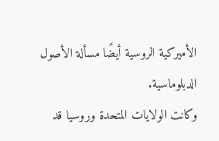الأميركية الروسية أيضًا مسألة الأصول الدبلوماسية.
وكانت الولايات المتحدة وروسيا قد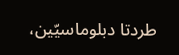طردتا دبلوماسيّين،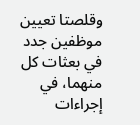وقلصتا تعيين موظفين جدد في بعثات كل منهما، في إجراءات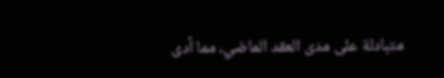متبادلة على مدى العقد الماضي، مما أدى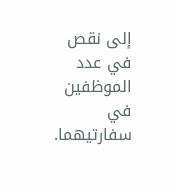إلى نقص في عدد الموظفين في سفارتيهما.